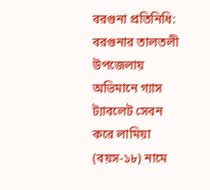বরগুনা প্রতিনিধি: বরগুনার তালতলী উপজেলায় অভিমানে গ্যাস ট্যাবলেট সেবন করে লামিয়া (বয়স-১৮) নামে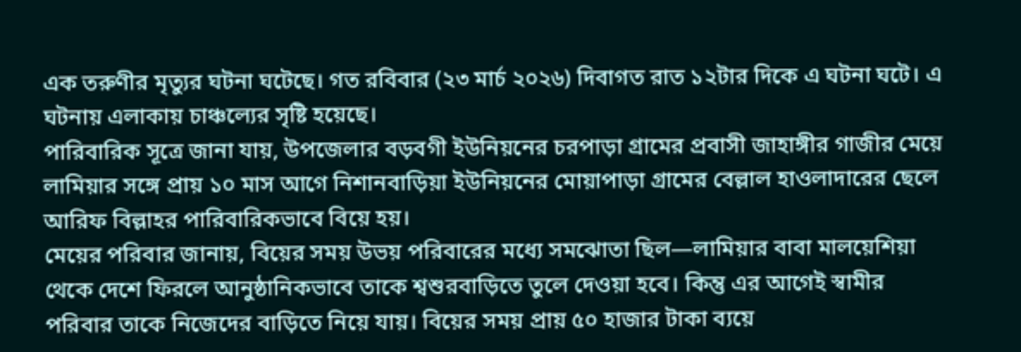এক তরুণীর মৃত্যুর ঘটনা ঘটেছে। গত রবিবার (২৩ মার্চ ২০২৬) দিবাগত রাত ১২টার দিকে এ ঘটনা ঘটে। এ ঘটনায় এলাকায় চাঞ্চল্যের সৃষ্টি হয়েছে।
পারিবারিক সূত্রে জানা যায়, উপজেলার বড়বগী ইউনিয়নের চরপাড়া গ্রামের প্রবাসী জাহাঙ্গীর গাজীর মেয়ে লামিয়ার সঙ্গে প্রায় ১০ মাস আগে নিশানবাড়িয়া ইউনিয়নের মোয়াপাড়া গ্রামের বেল্লাল হাওলাদারের ছেলে আরিফ বিল্লাহর পারিবারিকভাবে বিয়ে হয়।
মেয়ের পরিবার জানায়, বিয়ের সময় উভয় পরিবারের মধ্যে সমঝোতা ছিল—লামিয়ার বাবা মালয়েশিয়া থেকে দেশে ফিরলে আনুষ্ঠানিকভাবে তাকে শ্বশুরবাড়িতে তুলে দেওয়া হবে। কিন্তু এর আগেই স্বামীর পরিবার তাকে নিজেদের বাড়িতে নিয়ে যায়। বিয়ের সময় প্রায় ৫০ হাজার টাকা ব্যয়ে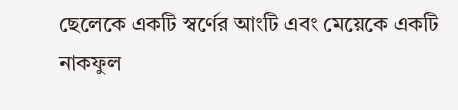ছেলেকে একটি স্বর্ণের আংটি এবং মেয়েকে একটি নাকফুল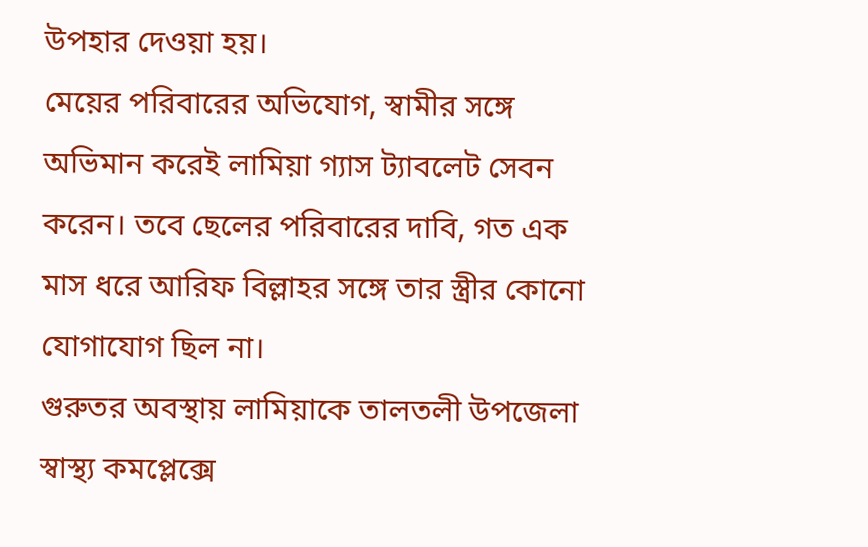উপহার দেওয়া হয়।
মেয়ের পরিবারের অভিযোগ, স্বামীর সঙ্গে অভিমান করেই লামিয়া গ্যাস ট্যাবলেট সেবন করেন। তবে ছেলের পরিবারের দাবি, গত এক মাস ধরে আরিফ বিল্লাহর সঙ্গে তার স্ত্রীর কোনো যোগাযোগ ছিল না।
গুরুতর অবস্থায় লামিয়াকে তালতলী উপজেলা স্বাস্থ্য কমপ্লেক্সে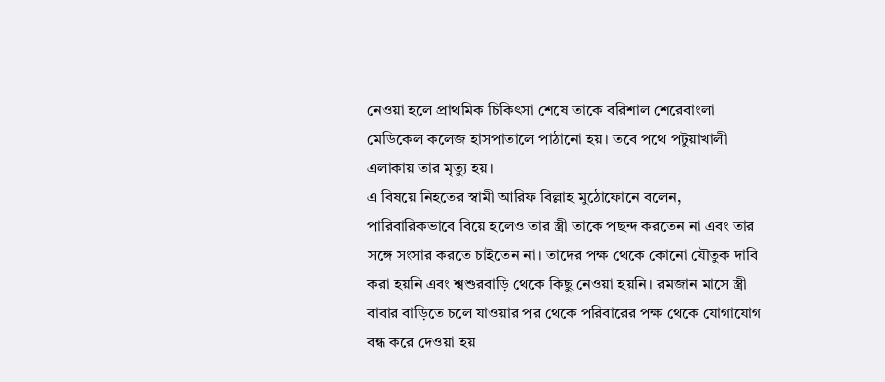নেওয়া হলে প্রাথমিক চিকিৎসা শেষে তাকে বরিশাল শেরেবাংলা মেডিকেল কলেজ হাসপাতালে পাঠানো হয়। তবে পথে পটুয়াখালী এলাকায় তার মৃত্যু হয়।
এ বিষয়ে নিহতের স্বামী আরিফ বিল্লাহ মুঠোফোনে বলেন, পারিবারিকভাবে বিয়ে হলেও তার স্ত্রী তাকে পছন্দ করতেন না এবং তার সঙ্গে সংসার করতে চাইতেন না। তাদের পক্ষ থেকে কোনো যৌতুক দাবি করা হয়নি এবং শ্বশুরবাড়ি থেকে কিছু নেওয়া হয়নি। রমজান মাসে স্ত্রী বাবার বাড়িতে চলে যাওয়ার পর থেকে পরিবারের পক্ষ থেকে যোগাযোগ বন্ধ করে দেওয়া হয়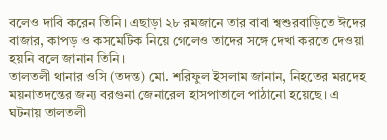বলেও দাবি করেন তিনি। এছাড়া ২৮ রমজানে তার বাবা শ্বশুরবাড়িতে ঈদের বাজার, কাপড় ও কসমেটিক নিয়ে গেলেও তাদের সঙ্গে দেখা করতে দেওয়া হয়নি বলে জানান তিনি।
তালতলী থানার ওসি (তদন্ত) মো. শরিফুল ইসলাম জানান, নিহতের মরদেহ ময়নাতদন্তের জন্য বরগুনা জেনারেল হাসপাতালে পাঠানো হয়েছে। এ ঘটনায় তালতলী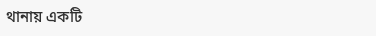থানায় একটি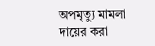অপমৃত্যু মামলা দায়ের করা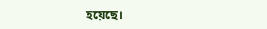হয়েছে।